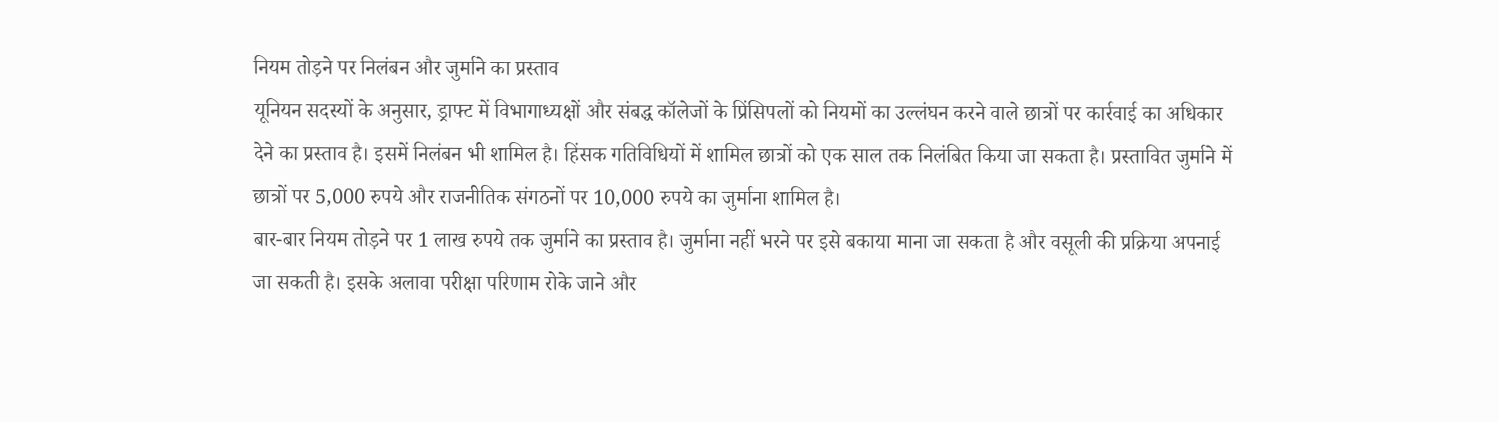नियम तोड़ने पर निलंबन और जुर्माने का प्रस्ताव
यूनियन सदस्यों के अनुसार, ड्राफ्ट में विभागाध्यक्षों और संबद्ध कॉलेजों के प्रिंसिपलों को नियमों का उल्लंघन करने वाले छात्रों पर कार्रवाई का अधिकार देने का प्रस्ताव है। इसमें निलंबन भी शामिल है। हिंसक गतिविधियों में शामिल छात्रों को एक साल तक निलंबित किया जा सकता है। प्रस्तावित जुर्माने में छात्रों पर 5,000 रुपये और राजनीतिक संगठनों पर 10,000 रुपये का जुर्माना शामिल है।
बार-बार नियम तोड़ने पर 1 लाख रुपये तक जुर्माने का प्रस्ताव है। जुर्माना नहीं भरने पर इसे बकाया माना जा सकता है और वसूली की प्रक्रिया अपनाई जा सकती है। इसके अलावा परीक्षा परिणाम रोके जाने और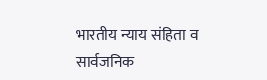भारतीय न्याय संहिता व सार्वजनिक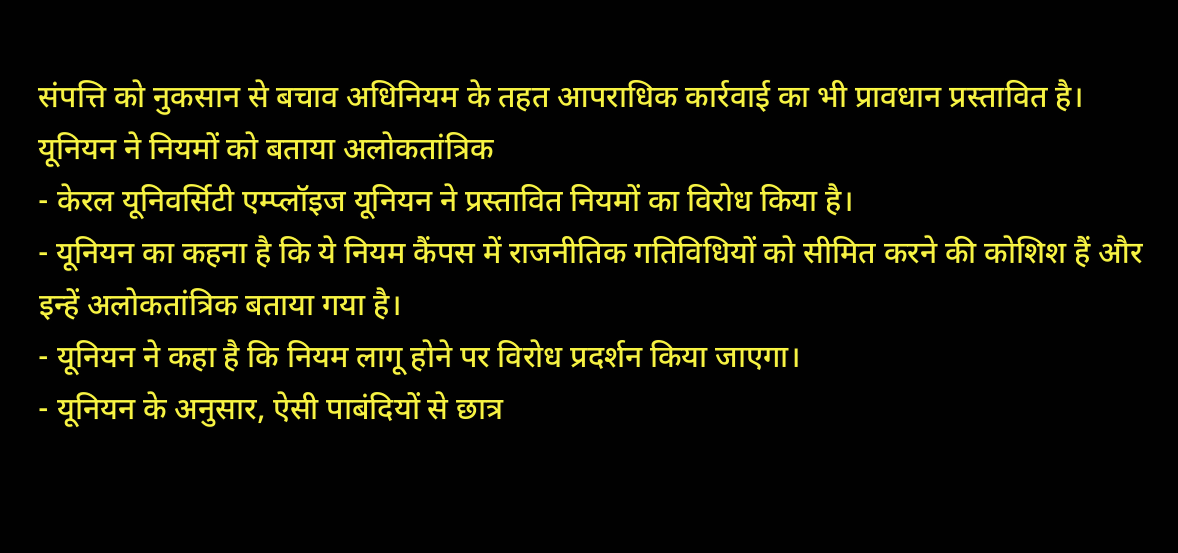संपत्ति को नुकसान से बचाव अधिनियम के तहत आपराधिक कार्रवाई का भी प्रावधान प्रस्तावित है।
यूनियन ने नियमों को बताया अलोकतांत्रिक
- केरल यूनिवर्सिटी एम्प्लॉइज यूनियन ने प्रस्तावित नियमों का विरोध किया है।
- यूनियन का कहना है कि ये नियम कैंपस में राजनीतिक गतिविधियों को सीमित करने की कोशिश हैं और इन्हें अलोकतांत्रिक बताया गया है।
- यूनियन ने कहा है कि नियम लागू होने पर विरोध प्रदर्शन किया जाएगा।
- यूनियन के अनुसार, ऐसी पाबंदियों से छात्र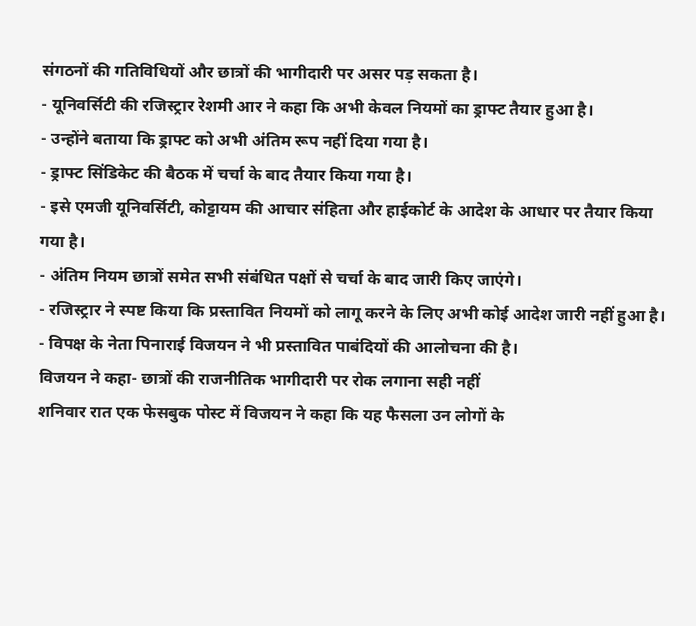संगठनों की गतिविधियों और छात्रों की भागीदारी पर असर पड़ सकता है।
- यूनिवर्सिटी की रजिस्ट्रार रेशमी आर ने कहा कि अभी केवल नियमों का ड्राफ्ट तैयार हुआ है।
- उन्होंने बताया कि ड्राफ्ट को अभी अंतिम रूप नहीं दिया गया है।
- ड्राफ्ट सिंडिकेट की बैठक में चर्चा के बाद तैयार किया गया है।
- इसे एमजी यूनिवर्सिटी, कोट्टायम की आचार संहिता और हाईकोर्ट के आदेश के आधार पर तैयार किया गया है।
- अंतिम नियम छात्रों समेत सभी संबंधित पक्षों से चर्चा के बाद जारी किए जाएंगे।
- रजिस्ट्रार ने स्पष्ट किया कि प्रस्तावित नियमों को लागू करने के लिए अभी कोई आदेश जारी नहीं हुआ है।
- विपक्ष के नेता पिनाराई विजयन ने भी प्रस्तावित पाबंदियों की आलोचना की है।
विजयन ने कहा- छात्रों की राजनीतिक भागीदारी पर रोक लगाना सही नहीं
शनिवार रात एक फेसबुक पोस्ट में विजयन ने कहा कि यह फैसला उन लोगों के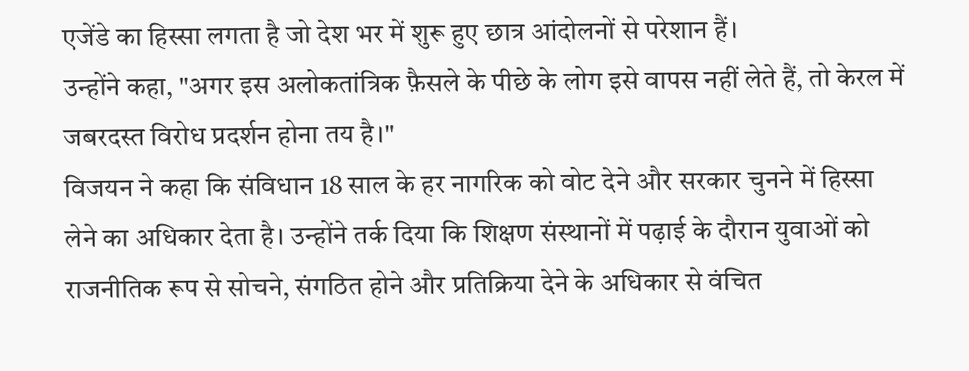एजेंडे का हिस्सा लगता है जो देश भर में शुरू हुए छात्र आंदोलनों से परेशान हैं।
उन्होंने कहा, "अगर इस अलोकतांत्रिक फ़ैसले के पीछे के लोग इसे वापस नहीं लेते हैं, तो केरल में जबरदस्त विरोध प्रदर्शन होना तय है।"
विजयन ने कहा कि संविधान 18 साल के हर नागरिक को वोट देने और सरकार चुनने में हिस्सा लेने का अधिकार देता है। उन्होंने तर्क दिया कि शिक्षण संस्थानों में पढ़ाई के दौरान युवाओं को राजनीतिक रूप से सोचने, संगठित होने और प्रतिक्रिया देने के अधिकार से वंचित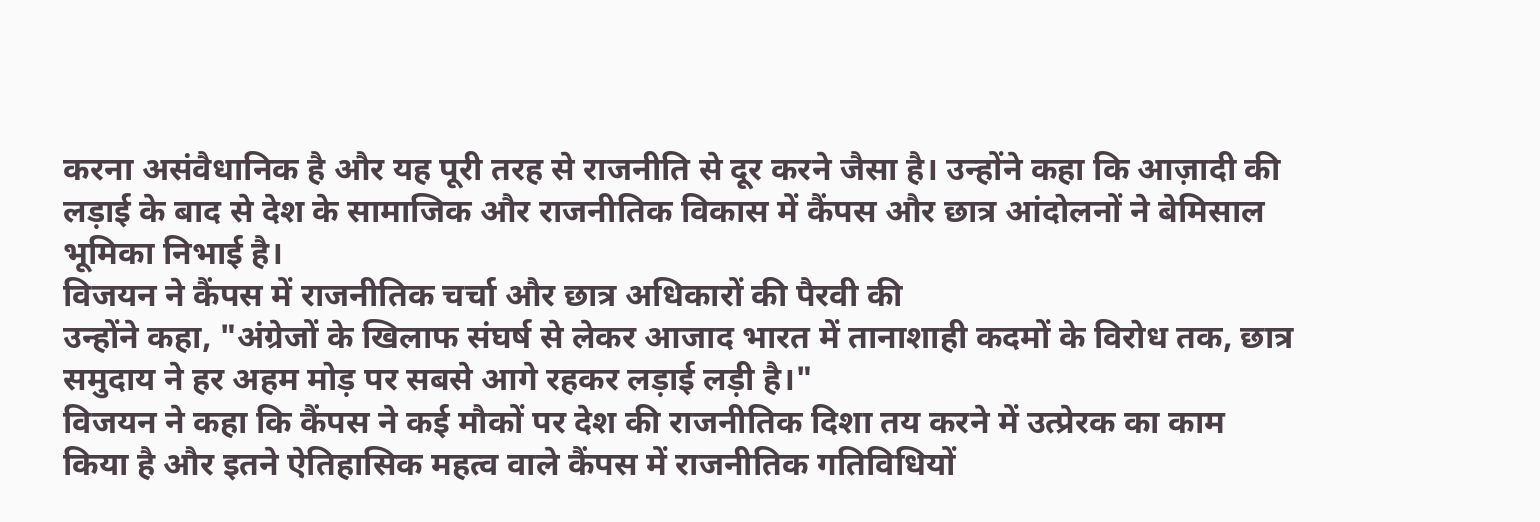करना असंवैधानिक है और यह पूरी तरह से राजनीति से दूर करने जैसा है। उन्होंने कहा कि आज़ादी की लड़ाई के बाद से देश के सामाजिक और राजनीतिक विकास में कैंपस और छात्र आंदोलनों ने बेमिसाल भूमिका निभाई है।
विजयन ने कैंपस में राजनीतिक चर्चा और छात्र अधिकारों की पैरवी की
उन्होंने कहा, "अंग्रेजों के खिलाफ संघर्ष से लेकर आजाद भारत में तानाशाही कदमों के विरोध तक, छात्र समुदाय ने हर अहम मोड़ पर सबसे आगे रहकर लड़ाई लड़ी है।"
विजयन ने कहा कि कैंपस ने कई मौकों पर देश की राजनीतिक दिशा तय करने में उत्प्रेरक का काम किया है और इतने ऐतिहासिक महत्व वाले कैंपस में राजनीतिक गतिविधियों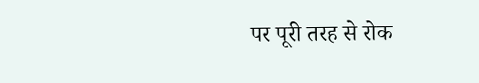पर पूरी तरह से रोक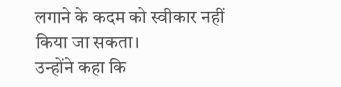लगाने के कदम को स्वीकार नहीं किया जा सकता।
उन्होंने कहा कि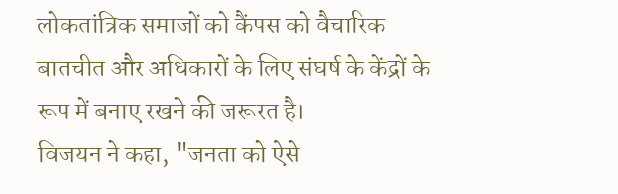लोकतांत्रिक समाजों को कैंपस को वैचारिक बातचीत और अधिकारों के लिए संघर्ष के केंद्रों के रूप में बनाए रखने की जरूरत है।
विजयन ने कहा, "जनता को ऐसे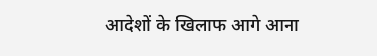आदेशों के खिलाफ आगे आना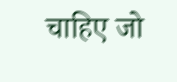चाहिए जो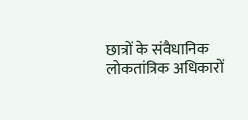छात्रों के संवैधानिक लोकतांत्रिक अधिकारों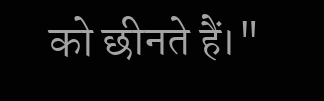को छीनते हैं।"